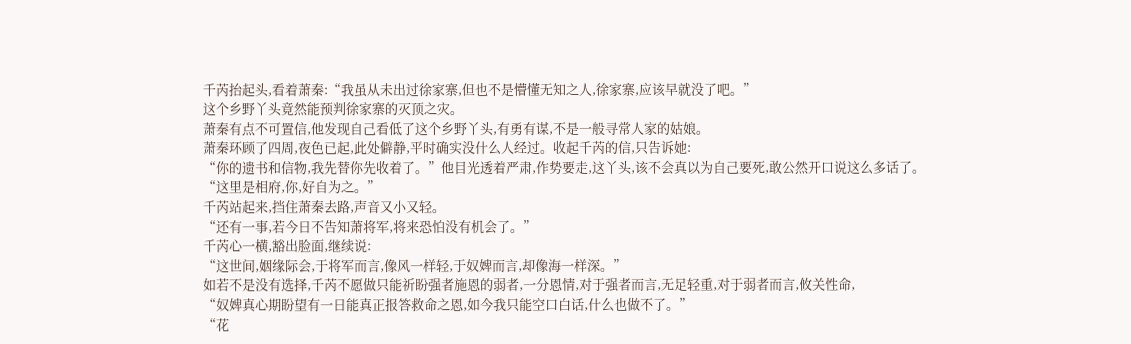千芮抬起头,看着萧秦:“我虽从未出过徐家寨,但也不是懵懂无知之人,徐家寨,应该早就没了吧。”
这个乡野丫头竟然能预判徐家寨的灭顶之灾。
萧秦有点不可置信,他发现自己看低了这个乡野丫头,有勇有谋,不是一般寻常人家的姑娘。
萧秦环顾了四周,夜色已起,此处僻静,平时确实没什么人经过。收起千芮的信,只告诉她:
“你的遗书和信物,我先替你先收着了。”他目光透着严肃,作势要走,这丫头,该不会真以为自己要死,敢公然开口说这么多话了。
“这里是相府,你,好自为之。”
千芮站起来,挡住萧秦去路,声音又小又轻。
“还有一事,若今日不告知萧将军,将来恐怕没有机会了。”
千芮心一横,豁出脸面,继续说:
“这世间,姻缘际会,于将军而言,像风一样轻,于奴婢而言,却像海一样深。”
如若不是没有选择,千芮不愿做只能祈盼强者施恩的弱者,一分恩情,对于强者而言,无足轻重,对于弱者而言,攸关性命,
“奴婢真心期盼望有一日能真正报答救命之恩,如今我只能空口白话,什么也做不了。”
“花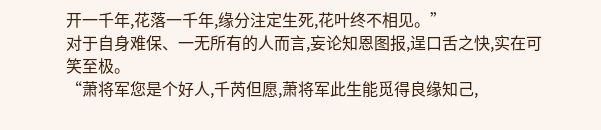开一千年,花落一千年,缘分注定生死,花叶终不相见。”
对于自身难保、一无所有的人而言,妄论知恩图报,逞口舌之快,实在可笑至极。
“萧将军您是个好人,千芮但愿,萧将军此生能觅得良缘知己,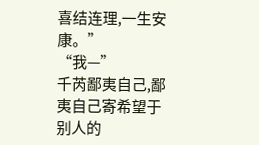喜结连理,一生安康。”
“我—”
千芮鄙夷自己,鄙夷自己寄希望于别人的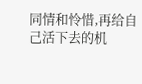同情和怜惜,再给自己活下去的机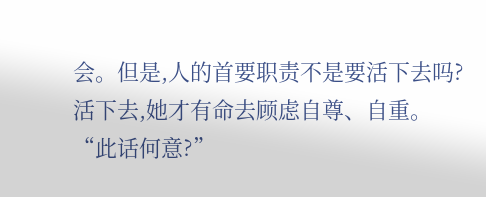会。但是,人的首要职责不是要活下去吗?活下去,她才有命去顾虑自尊、自重。
“此话何意?”